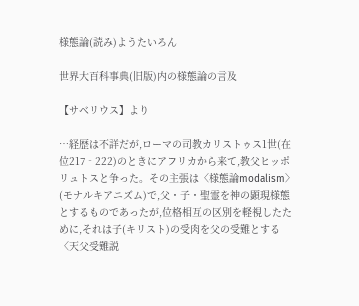様態論(読み)ようたいろん

世界大百科事典(旧版)内の様態論の言及

【サベリウス】より

…経歴は不詳だが,ローマの司教カリストゥス1世(在位217‐222)のときにアフリカから来て,教父ヒッポリュトスと争った。その主張は〈様態論modalism〉(モナルキアニズム)で,父・子・聖霊を神の顕現様態とするものであったが,位格相互の区別を軽視したために,それは子(キリスト)の受肉を父の受難とする〈天父受難説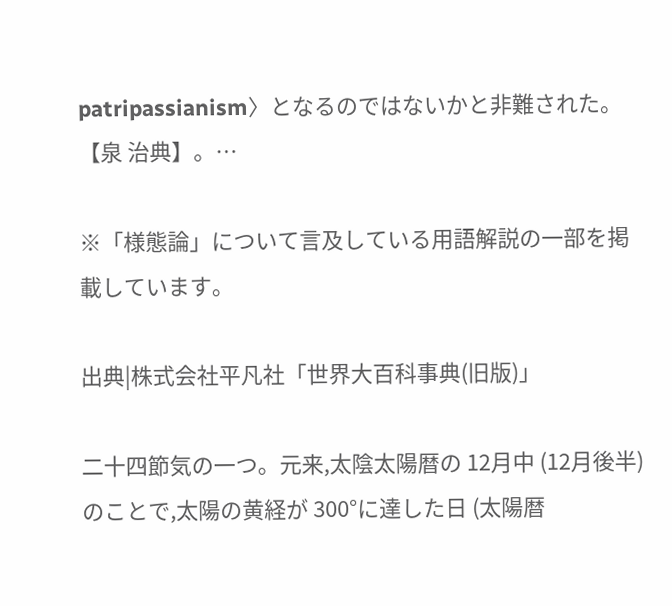patripassianism〉となるのではないかと非難された。【泉 治典】。…

※「様態論」について言及している用語解説の一部を掲載しています。

出典|株式会社平凡社「世界大百科事典(旧版)」

二十四節気の一つ。元来,太陰太陽暦の 12月中 (12月後半) のことで,太陽の黄経が 300°に達した日 (太陽暦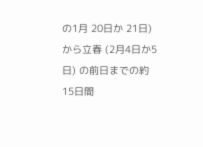の1月 20日か 21日) から立春 (2月4日か5日) の前日までの約 15日間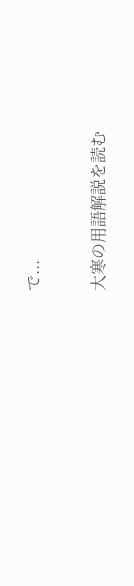で...

大寒の用語解説を読む